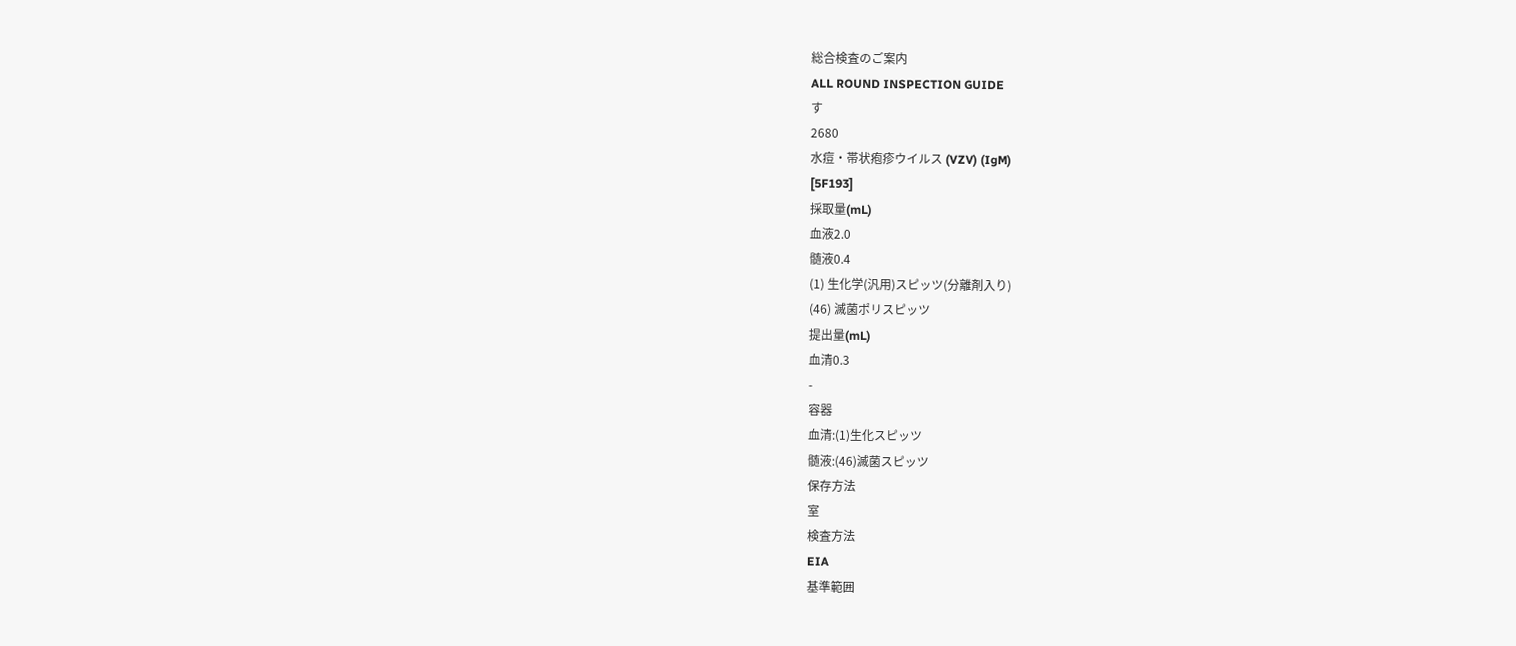総合検査のご案内
ALL ROUND INSPECTION GUIDE
す
2680
水痘・帯状疱疹ウイルス (VZV) (IgM)
[5F193]
採取量(mL)
血液2.0
髄液0.4
(1) 生化学(汎用)スピッツ(分離剤入り)
(46) 滅菌ポリスピッツ
提出量(mL)
血清0.3
-
容器
血清:(1)生化スピッツ
髄液:(46)滅菌スピッツ
保存方法
室
検査方法
EIA
基準範囲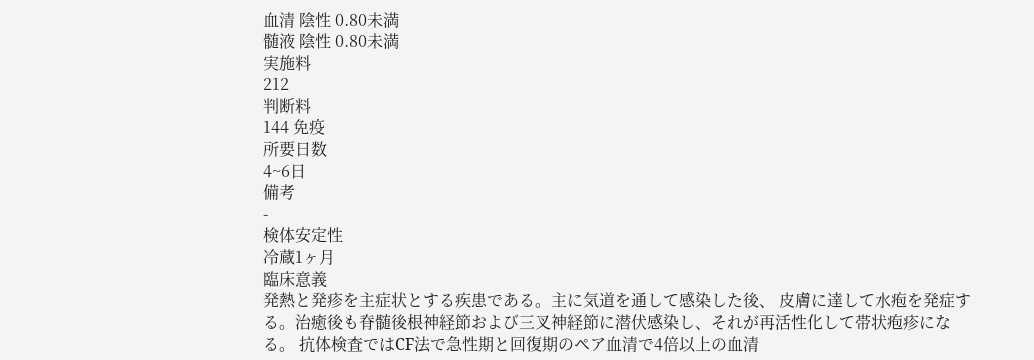血清 陰性 0.80未満
髄液 陰性 0.80未満
実施料
212
判断料
144 免疫
所要日数
4~6日
備考
-
検体安定性
冷蔵1ヶ月
臨床意義
発熱と発疹を主症状とする疾患である。主に気道を通して感染した後、 皮膚に達して水疱を発症する。治癒後も脊髄後根神経節および三叉神経節に潜伏感染し、それが再活性化して帯状疱疹になる。 抗体検査ではCF法で急性期と回復期のペア血清で4倍以上の血清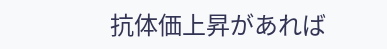抗体価上昇があれば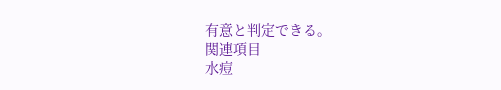有意と判定できる。
関連項目
水痘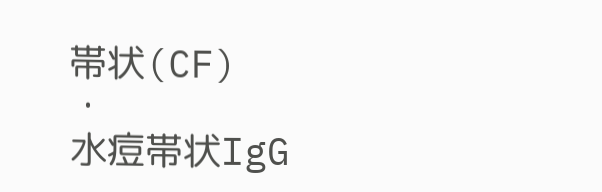帯状(CF)
・
水痘帯状IgG